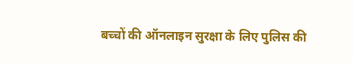बच्चों की ऑनलाइन सुरक्षा के लिए पुलिस की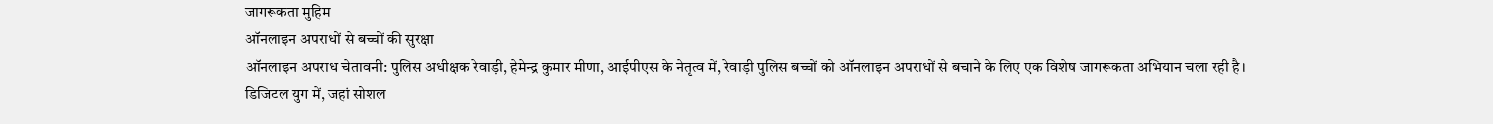जागरूकता मुहिम
ऑनलाइन अपराधों से बच्चों की सुरक्षा
ऑनलाइन अपराध चेतावनी: पुलिस अधीक्षक रेवाड़ी, हेमेन्द्र कुमार मीणा, आईपीएस के नेतृत्व में, रेवाड़ी पुलिस बच्चों को ऑनलाइन अपराधों से बचाने के लिए एक विशेष जागरूकता अभियान चला रही है।
डिजिटल युग में, जहां सोशल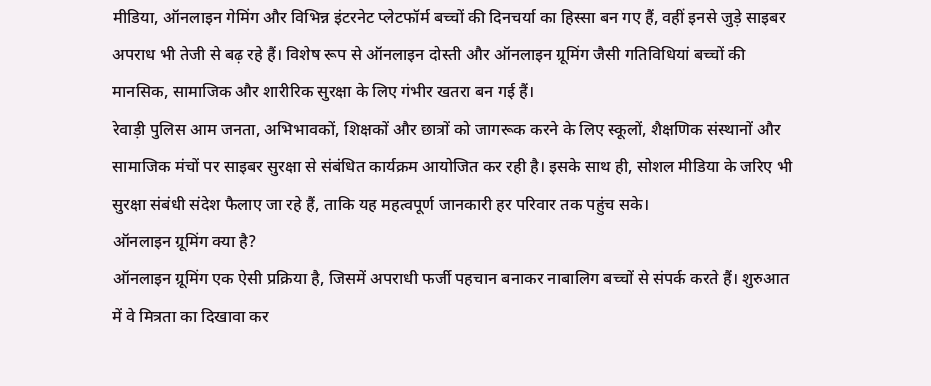मीडिया, ऑनलाइन गेमिंग और विभिन्न इंटरनेट प्लेटफॉर्म बच्चों की दिनचर्या का हिस्सा बन गए हैं, वहीं इनसे जुड़े साइबर अपराध भी तेजी से बढ़ रहे हैं। विशेष रूप से ऑनलाइन दोस्ती और ऑनलाइन ग्रूमिंग जैसी गतिविधियां बच्चों की मानसिक, सामाजिक और शारीरिक सुरक्षा के लिए गंभीर खतरा बन गई हैं।
रेवाड़ी पुलिस आम जनता, अभिभावकों, शिक्षकों और छात्रों को जागरूक करने के लिए स्कूलों, शैक्षणिक संस्थानों और सामाजिक मंचों पर साइबर सुरक्षा से संबंधित कार्यक्रम आयोजित कर रही है। इसके साथ ही, सोशल मीडिया के जरिए भी सुरक्षा संबंधी संदेश फैलाए जा रहे हैं, ताकि यह महत्वपूर्ण जानकारी हर परिवार तक पहुंच सके।
ऑनलाइन ग्रूमिंग क्या है?
ऑनलाइन ग्रूमिंग एक ऐसी प्रक्रिया है, जिसमें अपराधी फर्जी पहचान बनाकर नाबालिग बच्चों से संपर्क करते हैं। शुरुआत में वे मित्रता का दिखावा कर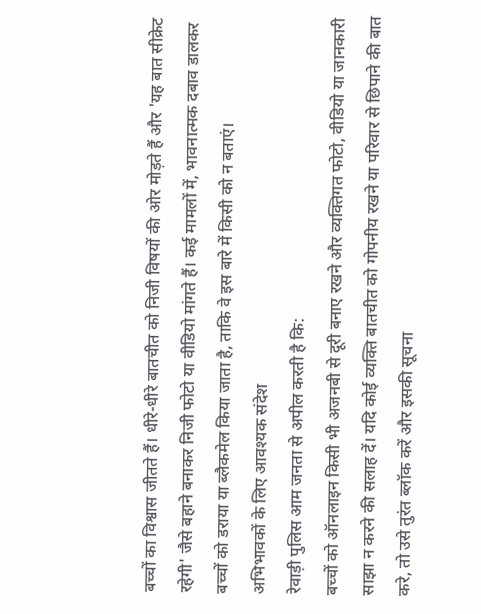बच्चों का विश्वास जीतते हैं। धीरे-धीरे बातचीत को निजी विषयों की ओर मोड़ते हैं और 'यह बात सीक्रेट रहेगी' जैसे बहाने बनाकर निजी फोटो या वीडियो मांगते हैं। कई मामलों में, भावनात्मक दबाव डालकर बच्चों को डराया या ब्लैकमेल किया जाता है, ताकि वे इस बारे में किसी को न बताएं।
अभिभावकों के लिए आवश्यक संदेश
रेवाड़ी पुलिस आम जनता से अपील करती है कि:
बच्चों को ऑनलाइन किसी भी अजनबी से दूरी बनाए रखने और व्यक्तिगत फोटो, वीडियो या जानकारी साझा न करने की सलाह दें। यदि कोई व्यक्ति बातचीत को गोपनीय रखने या परिवार से छिपाने की बात करे, तो उसे तुरंत ब्लॉक करें और इसकी सूचना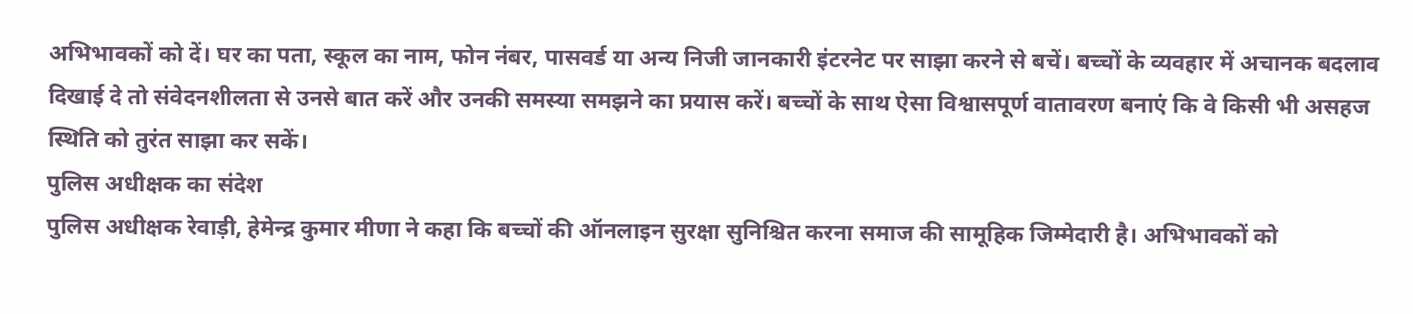अभिभावकों को दें। घर का पता, स्कूल का नाम, फोन नंबर, पासवर्ड या अन्य निजी जानकारी इंटरनेट पर साझा करने से बचें। बच्चों के व्यवहार में अचानक बदलाव दिखाई दे तो संवेदनशीलता से उनसे बात करें और उनकी समस्या समझने का प्रयास करें। बच्चों के साथ ऐसा विश्वासपूर्ण वातावरण बनाएं कि वे किसी भी असहज स्थिति को तुरंत साझा कर सकें।
पुलिस अधीक्षक का संदेश
पुलिस अधीक्षक रेवाड़ी, हेमेन्द्र कुमार मीणा ने कहा कि बच्चों की ऑनलाइन सुरक्षा सुनिश्चित करना समाज की सामूहिक जिम्मेदारी है। अभिभावकों को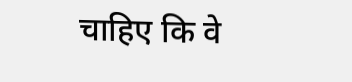चाहिए कि वे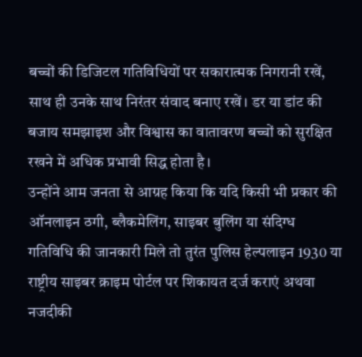बच्चों की डिजिटल गतिविधियों पर सकारात्मक निगरानी रखें, साथ ही उनके साथ निरंतर संवाद बनाए रखें। डर या डांट की बजाय समझाइश और विश्वास का वातावरण बच्चों को सुरक्षित रखने में अधिक प्रभावी सिद्ध होता है।
उन्होंने आम जनता से आग्रह किया कि यदि किसी भी प्रकार की ऑनलाइन ठगी, ब्लैकमेलिंग, साइबर बुलिंग या संदिग्ध गतिविधि की जानकारी मिले तो तुरंत पुलिस हेल्पलाइन 1930 या राष्ट्रीय साइबर क्राइम पोर्टल पर शिकायत दर्ज कराएं अथवा नजदीकी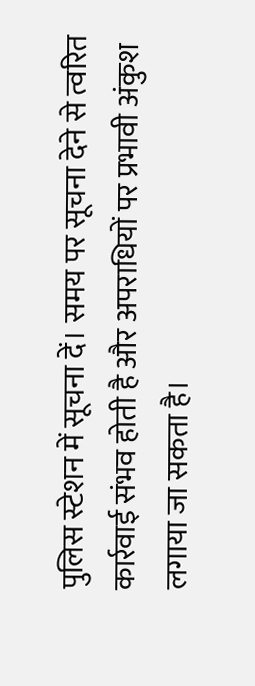पुलिस स्टेशन में सूचना दें। समय पर सूचना देने से त्वरित कार्रवाई संभव होती है और अपराधियों पर प्रभावी अंकुश लगाया जा सकता है।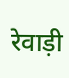रेवाड़ी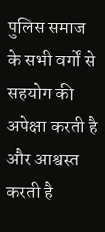पुलिस समाज के सभी वर्गों से सहयोग की अपेक्षा करती है और आश्वस्त करती है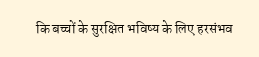कि बच्चों के सुरक्षित भविष्य के लिए हरसंभव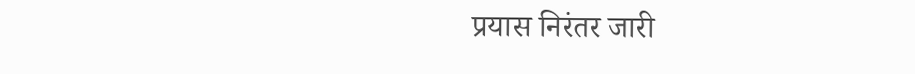प्रयास निरंतर जारी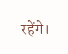रहेंगे।